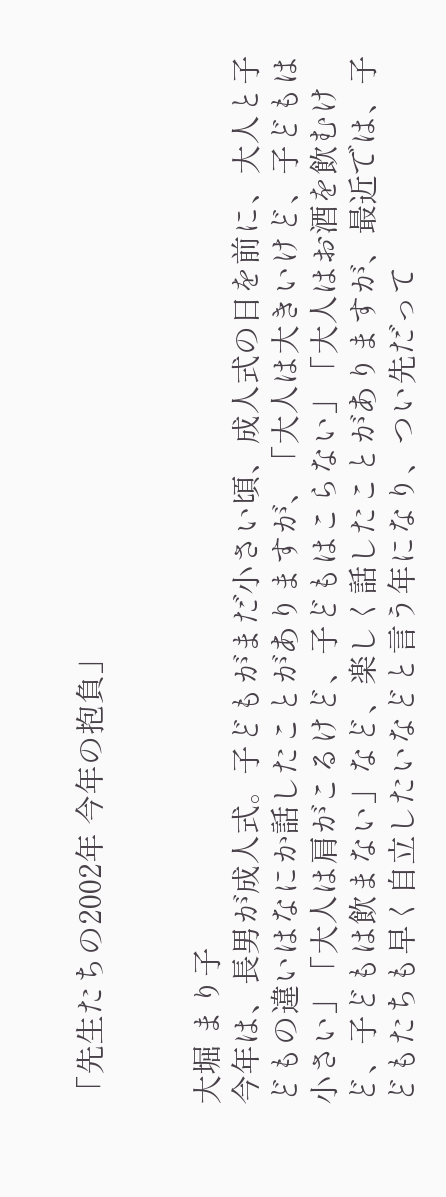「先生たちの2002年 今年の抱負」


大堀 まり子
今年は、長男が成人式。子どもがまだ小さい頃、成人式の日を前に、大人と子どもの違いはなにか話したことがありますが、「大人は大きいけど、子どもは小さい」「大人は肩がこるけど、子どもはこらない」「大人はお酒を飲むけど、子どもは飲まない」など、楽しく話したことがありますが、最近では、子どもたちも早く自立したいなどと言う年になり、つい先だって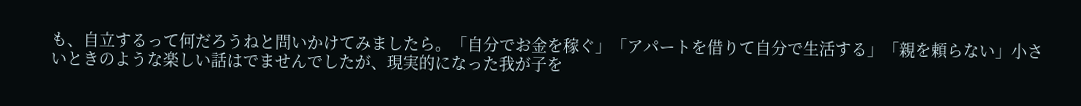も、自立するって何だろうねと問いかけてみましたら。「自分でお金を稼ぐ」「アパートを借りて自分で生活する」「親を頼らない」小さいときのような楽しい話はでませんでしたが、現実的になった我が子を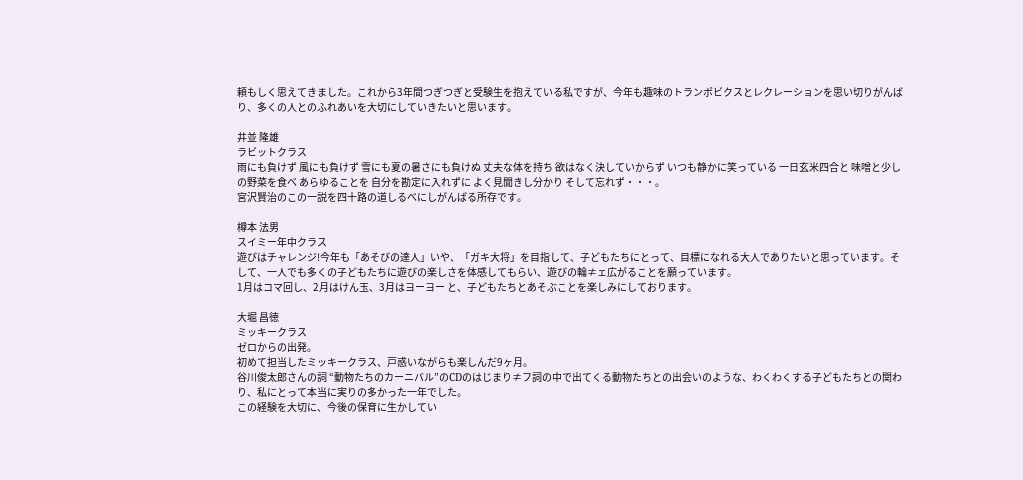頼もしく思えてきました。これから3年間つぎつぎと受験生を抱えている私ですが、今年も趣味のトランポビクスとレクレーションを思い切りがんばり、多くの人とのふれあいを大切にしていきたいと思います。

井並 隆雄
ラビットクラス
雨にも負けず 風にも負けず 雪にも夏の暑さにも負けぬ 丈夫な体を持ち 欲はなく決していからず いつも静かに笑っている 一日玄米四合と 味噌と少しの野菜を食べ あらゆることを 自分を勘定に入れずに よく見聞きし分かり そして忘れず・・・。
宮沢賢治のこの一説を四十路の道しるべにしがんばる所存です。

樽本 法男
スイミー年中クラス
遊びはチャレンジ!今年も「あそびの達人」いや、「ガキ大将」を目指して、子どもたちにとって、目標になれる大人でありたいと思っています。そして、一人でも多くの子どもたちに遊びの楽しさを体感してもらい、遊びの輪≠ェ広がることを願っています。
1月はコマ回し、2月はけん玉、3月はヨーヨー と、子どもたちとあそぶことを楽しみにしております。

大堀 昌徳
ミッキークラス
ゼロからの出発。
初めて担当したミッキークラス、戸惑いながらも楽しんだ9ヶ月。
谷川俊太郎さんの詞 “動物たちのカーニバル”のCDのはじまり≠フ詞の中で出てくる動物たちとの出会いのような、わくわくする子どもたちとの関わり、私にとって本当に実りの多かった一年でした。
この経験を大切に、今後の保育に生かしてい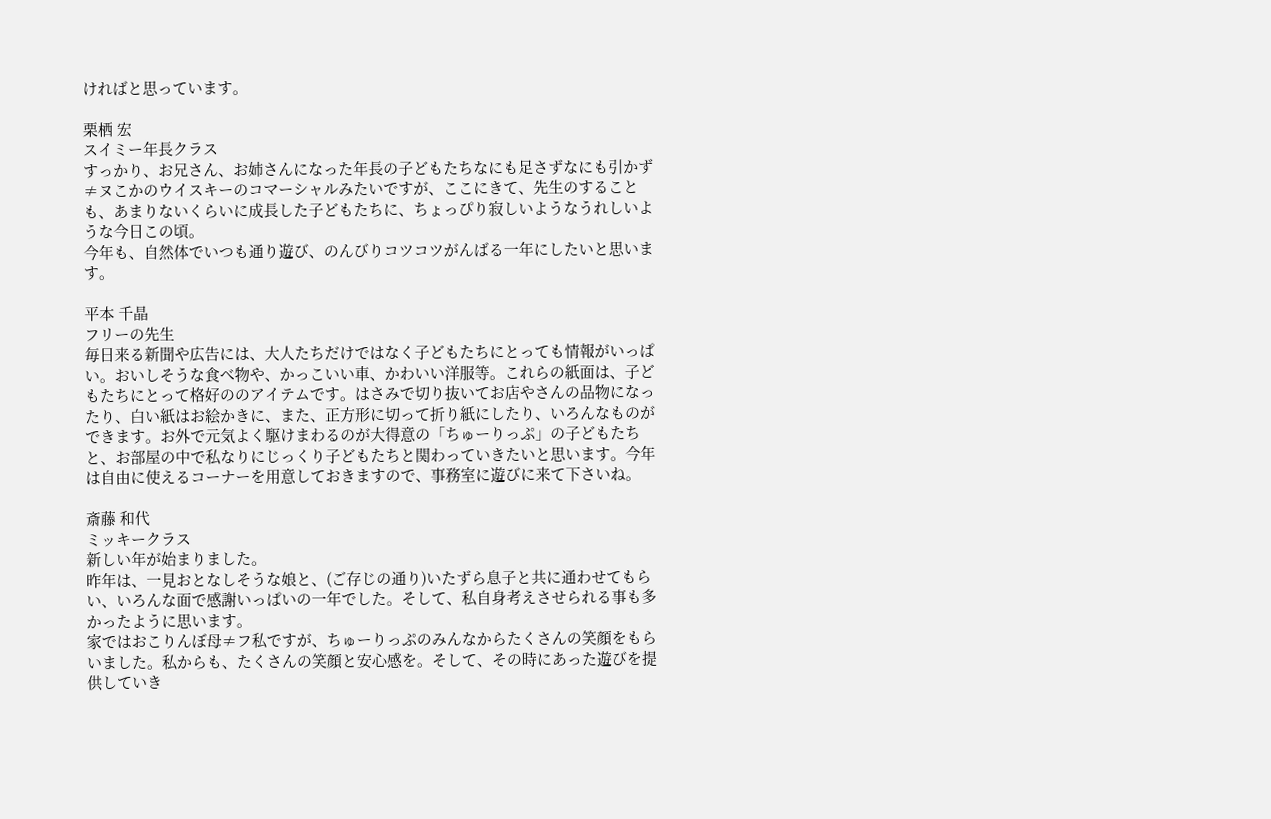ければと思っています。

栗栖 宏
スイミー年長クラス
すっかり、お兄さん、お姉さんになった年長の子どもたちなにも足さずなにも引かず≠ヌこかのウイスキーのコマーシャルみたいですが、ここにきて、先生のすることも、あまりないくらいに成長した子どもたちに、ちょっぴり寂しいようなうれしいような今日この頃。
今年も、自然体でいつも通り遊び、のんびりコツコツがんばる一年にしたいと思います。

平本 千晶
フリーの先生
毎日来る新聞や広告には、大人たちだけではなく子どもたちにとっても情報がいっぱい。おいしそうな食べ物や、かっこいい車、かわいい洋服等。これらの紙面は、子どもたちにとって格好ののアイテムです。はさみで切り抜いてお店やさんの品物になったり、白い紙はお絵かきに、また、正方形に切って折り紙にしたり、いろんなものができます。お外で元気よく駆けまわるのが大得意の「ちゅーりっぷ」の子どもたちと、お部屋の中で私なりにじっくり子どもたちと関わっていきたいと思います。今年は自由に使えるコーナーを用意しておきますので、事務室に遊びに来て下さいね。

斎藤 和代
ミッキークラス
新しい年が始まりました。
昨年は、一見おとなしそうな娘と、(ご存じの通り)いたずら息子と共に通わせてもらい、いろんな面で感謝いっぱいの一年でした。そして、私自身考えさせられる事も多かったように思います。
家ではおこりんぼ母≠フ私ですが、ちゅーりっぷのみんなからたくさんの笑顔をもらいました。私からも、たくさんの笑顔と安心感を。そして、その時にあった遊びを提供していき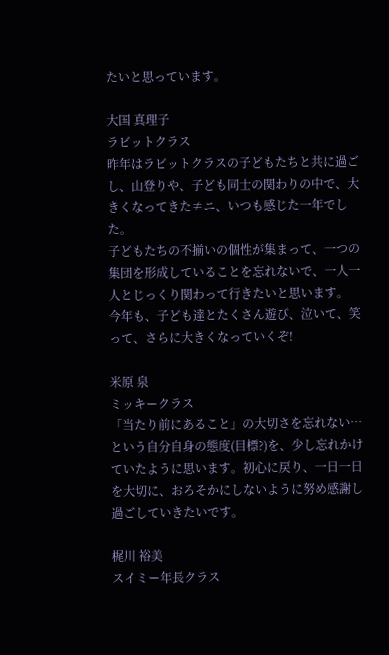たいと思っています。

大国 真理子
ラビットクラス
昨年はラビットクラスの子どもたちと共に過ごし、山登りや、子ども同士の関わりの中で、大きくなってきた≠ニ、いつも感じた一年でした。
子どもたちの不揃いの個性が集まって、一つの集団を形成していることを忘れないで、一人一人とじっくり関わって行きたいと思います。
今年も、子ども達とたくさん遊び、泣いて、笑って、さらに大きくなっていくぞ!

米原 泉
ミッキークラス
「当たり前にあること」の大切さを忘れない…という自分自身の態度(目標?)を、少し忘れかけていたように思います。初心に戻り、一日一日を大切に、おろそかにしないように努め感謝し過ごしていきたいです。

梶川 裕美
スイミー年長クラス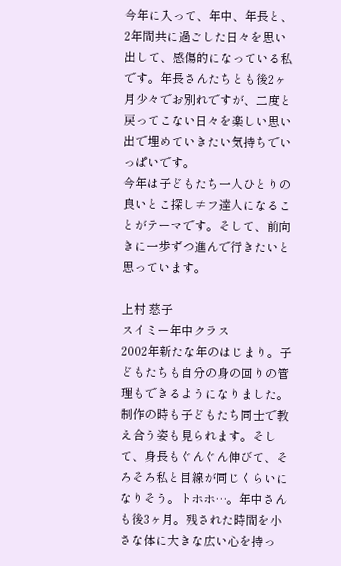今年に入って、年中、年長と、2年間共に過ごした日々を思い出して、感傷的になっている私です。年長さんたちとも後2ヶ月少々でお別れですが、二度と戻ってこない日々を楽しい思い出で埋めていきたい気持ちでいっぱいです。
今年は子どもたち一人ひとりの良いとこ探し≠フ達人になることがテーマです。そして、前向きに一歩ずつ進んで行きたいと思っています。

上村 慈子
スイミー年中クラス
2002年新たな年のはじまり。子どもたちも自分の身の回りの管理もできるようになりました。制作の時も子どもたち同士で教え合う姿も見られます。そして、身長もぐんぐん伸びて、そろそろ私と目線が同じくらいになりそう。トホホ…。年中さんも後3ヶ月。残された時間を小さな体に大きな広い心を持っ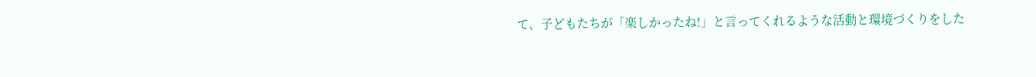て、子どもたちが「楽しかったね!」と言ってくれるような活動と環境づくりをした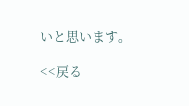いと思います。

<<戻る